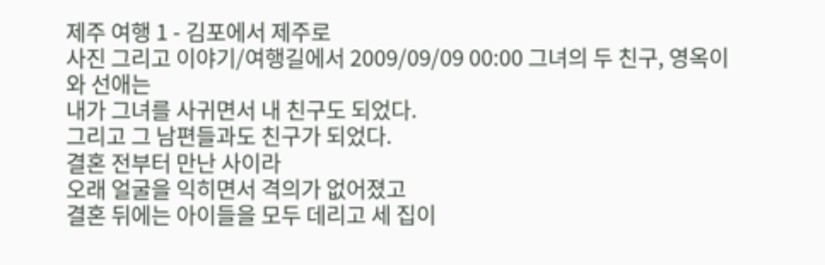제주 여행 1 - 김포에서 제주로
사진 그리고 이야기/여행길에서 2009/09/09 00:00 그녀의 두 친구, 영옥이와 선애는
내가 그녀를 사귀면서 내 친구도 되었다.
그리고 그 남편들과도 친구가 되었다.
결혼 전부터 만난 사이라
오래 얼굴을 익히면서 격의가 없어졌고
결혼 뒤에는 아이들을 모두 데리고 세 집이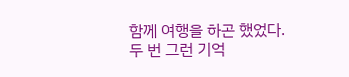함께 여행을 하곤 했었다.
두 번 그런 기억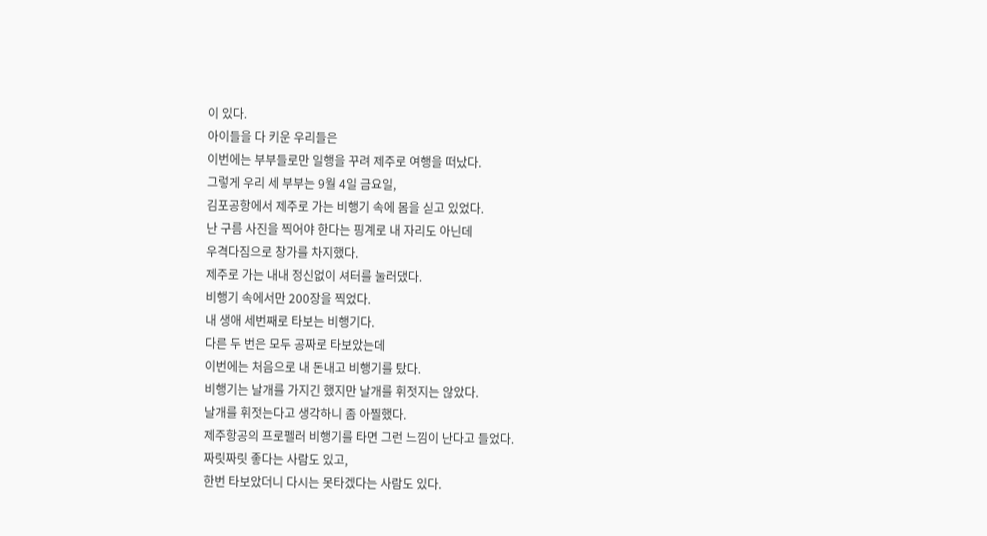이 있다.
아이들을 다 키운 우리들은
이번에는 부부들로만 일행을 꾸려 제주로 여행을 떠났다.
그렇게 우리 세 부부는 9월 4일 금요일,
김포공항에서 제주로 가는 비행기 속에 몸을 싣고 있었다.
난 구름 사진을 찍어야 한다는 핑계로 내 자리도 아닌데
우격다짐으로 창가를 차지했다.
제주로 가는 내내 정신없이 셔터를 눌러댔다.
비행기 속에서만 200장을 찍었다.
내 생애 세번째로 타보는 비행기다.
다른 두 번은 모두 공짜로 타보았는데
이번에는 처음으로 내 돈내고 비행기를 탔다.
비행기는 날개를 가지긴 했지만 날개를 휘젓지는 않았다.
날개를 휘젓는다고 생각하니 좀 아찔했다.
제주항공의 프로펠러 비행기를 타면 그런 느낌이 난다고 들었다.
짜릿짜릿 좋다는 사람도 있고,
한번 타보았더니 다시는 못타겠다는 사람도 있다.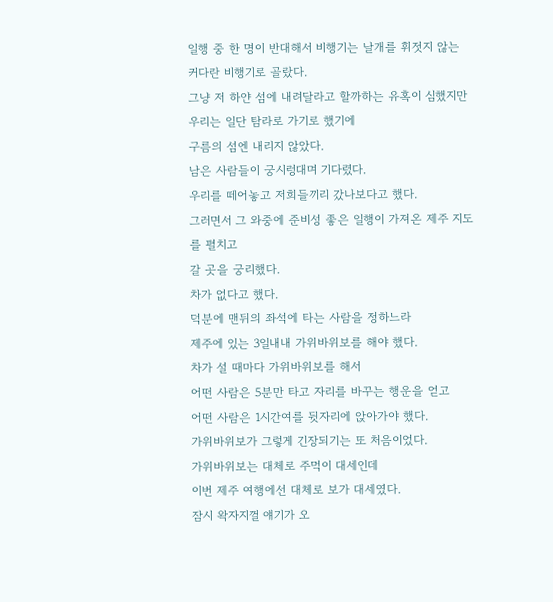일행 중 한 명이 반대해서 비행기는 날개를 휘젓지 않는 커다란 비행기로 골랐다.
그냥 저 하얀 섬에 내려달라고 할까하는 유혹이 심했지만
우리는 일단 탐라로 가기로 했기에
구름의 섬엔 내리지 않았다.
남은 사람들이 궁시렁대며 기다렸다.
우리를 떼어놓고 저희들끼리 갔나보다고 했다.
그러면서 그 와중에 준비성 좋은 일행이 가져온 제주 지도를 펼치고
갈 곳을 궁리했다.
차가 없다고 했다.
덕분에 맨뒤의 좌석에 타는 사람을 정하느라
제주에 있는 3일내내 가위바위보를 해야 했다.
차가 설 때마다 가위바위보를 해서
어떤 사람은 5분만 타고 자리를 바꾸는 행운을 얻고
어떤 사람은 1시간여를 뒷자리에 앉아가야 했다.
가위바위보가 그렇게 긴장되기는 또 처음이었다.
가위바위보는 대체로 주먹이 대세인데
이번 제주 여행에선 대체로 보가 대세였다.
잠시 왁자지껄 얘기가 오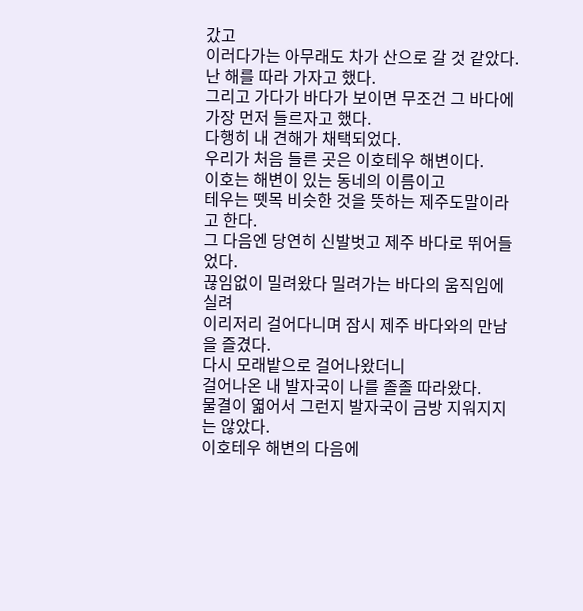갔고
이러다가는 아무래도 차가 산으로 갈 것 같았다.
난 해를 따라 가자고 했다.
그리고 가다가 바다가 보이면 무조건 그 바다에 가장 먼저 들르자고 했다.
다행히 내 견해가 채택되었다.
우리가 처음 들른 곳은 이호테우 해변이다.
이호는 해변이 있는 동네의 이름이고
테우는 뗏목 비슷한 것을 뜻하는 제주도말이라고 한다.
그 다음엔 당연히 신발벗고 제주 바다로 뛰어들었다.
끊임없이 밀려왔다 밀려가는 바다의 움직임에 실려
이리저리 걸어다니며 잠시 제주 바다와의 만남을 즐겼다.
다시 모래밭으로 걸어나왔더니
걸어나온 내 발자국이 나를 졸졸 따라왔다.
물결이 엷어서 그런지 발자국이 금방 지워지지는 않았다.
이호테우 해변의 다음에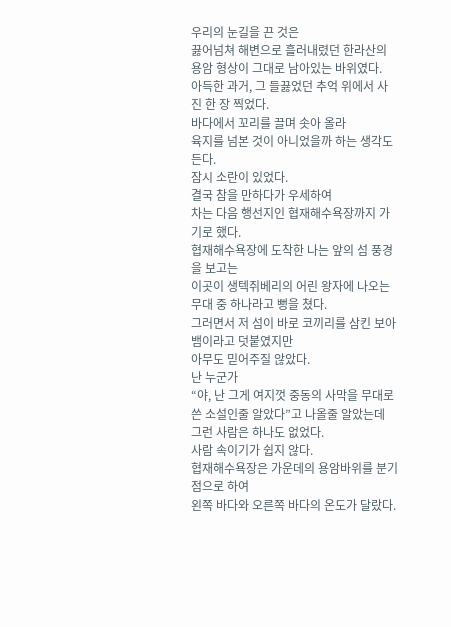우리의 눈길을 끈 것은
끓어넘쳐 해변으로 흘러내렸던 한라산의 용암 형상이 그대로 남아있는 바위였다.
아득한 과거, 그 들끓었던 추억 위에서 사진 한 장 찍었다.
바다에서 꼬리를 끌며 솟아 올라
육지를 넘본 것이 아니었을까 하는 생각도 든다.
잠시 소란이 있었다.
결국 참을 만하다가 우세하여
차는 다음 행선지인 협재해수욕장까지 가기로 했다.
협재해수욕장에 도착한 나는 앞의 섬 풍경을 보고는
이곳이 생텍쥐베리의 어린 왕자에 나오는 무대 중 하나라고 뻥을 쳤다.
그러면서 저 섬이 바로 코끼리를 삼킨 보아뱀이라고 덧붙였지만
아무도 믿어주질 않았다.
난 누군가
“야, 난 그게 여지껏 중동의 사막을 무대로 쓴 소설인줄 알았다”고 나올줄 알았는데
그런 사람은 하나도 없었다.
사람 속이기가 쉽지 않다.
협재해수욕장은 가운데의 용암바위를 분기점으로 하여
왼쪽 바다와 오른쪽 바다의 온도가 달랐다.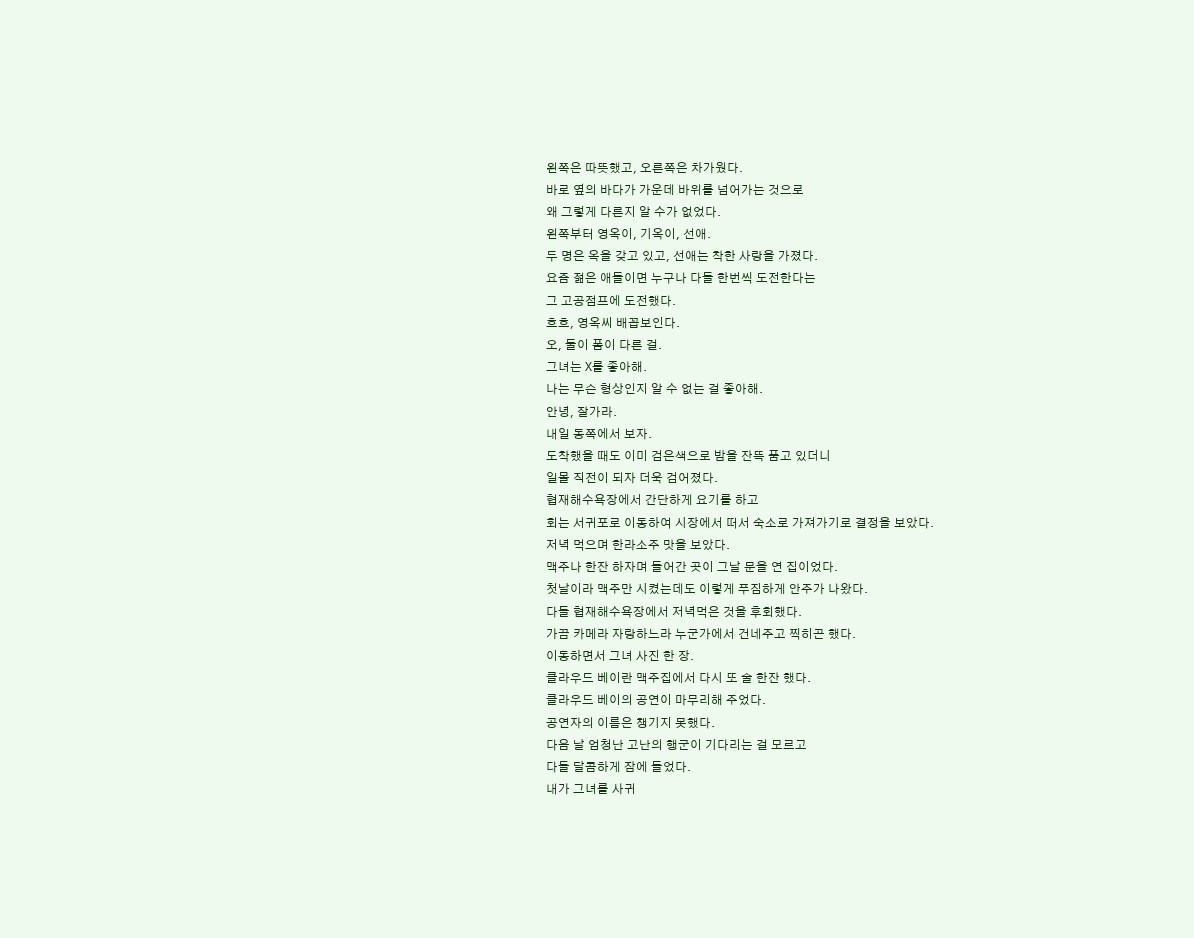왼쪽은 따뜻했고, 오른쪽은 차가웠다.
바로 옆의 바다가 가운데 바위를 넘어가는 것으로
왜 그렇게 다른지 알 수가 없었다.
왼쪽부터 영옥이, 기옥이, 선애.
두 명은 옥을 갖고 있고, 선애는 착한 사랑을 가졌다.
요즘 젊은 애들이면 누구나 다들 한번씩 도전한다는
그 고공점프에 도전했다.
흐흐, 영옥씨 배꼽보인다.
오, 둘이 폼이 다른 걸.
그녀는 X를 좋아해.
나는 무슨 형상인지 알 수 없는 걸 좋아해.
안녕, 잘가라.
내일 동쪽에서 보자.
도착했을 때도 이미 검은색으로 밤을 잔뜩 품고 있더니
일몰 직전이 되자 더욱 검어졌다.
협재해수욕장에서 간단하게 요기를 하고
회는 서귀포로 이동하여 시장에서 떠서 숙소로 가져가기로 결정을 보았다.
저녁 먹으며 한라소주 맛을 보았다.
맥주나 한잔 하자며 들어간 곳이 그날 문을 연 집이었다.
첫날이라 맥주만 시켰는데도 이렇게 푸짐하게 안주가 나왔다.
다들 협재해수욕장에서 저녁먹은 것을 후회했다.
가끔 카메라 자랑하느라 누군가에서 건네주고 찍히곤 했다.
이동하면서 그녀 사진 한 장.
클라우드 베이란 맥주집에서 다시 또 술 한잔 했다.
클라우드 베이의 공연이 마무리해 주었다.
공연자의 이름은 챙기지 못했다.
다음 날 엄청난 고난의 행군이 기다리는 걸 모르고
다들 달콤하게 잠에 들었다.
내가 그녀를 사귀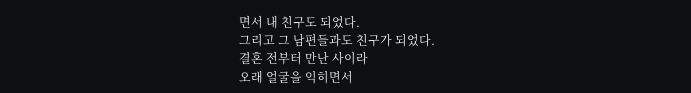면서 내 친구도 되었다.
그리고 그 남편들과도 친구가 되었다.
결혼 전부터 만난 사이라
오래 얼굴을 익히면서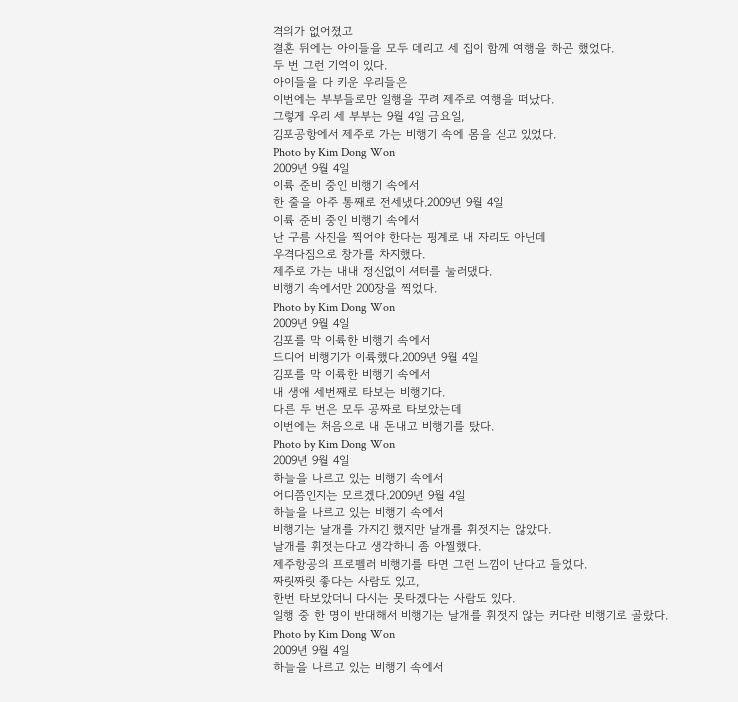격의가 없어졌고
결혼 뒤에는 아이들을 모두 데리고 세 집이 함께 여행을 하곤 했었다.
두 번 그런 기억이 있다.
아이들을 다 키운 우리들은
이번에는 부부들로만 일행을 꾸려 제주로 여행을 떠났다.
그렇게 우리 세 부부는 9월 4일 금요일,
김포공항에서 제주로 가는 비행기 속에 몸을 싣고 있었다.
Photo by Kim Dong Won
2009년 9월 4일
이륙 준비 중인 비행기 속에서
한 줄을 아주 통째로 전세냈다.2009년 9월 4일
이륙 준비 중인 비행기 속에서
난 구름 사진을 찍어야 한다는 핑계로 내 자리도 아닌데
우격다짐으로 창가를 차지했다.
제주로 가는 내내 정신없이 셔터를 눌러댔다.
비행기 속에서만 200장을 찍었다.
Photo by Kim Dong Won
2009년 9월 4일
김포를 막 이륙한 비행기 속에서
드디어 비행기가 이륙했다.2009년 9월 4일
김포를 막 이륙한 비행기 속에서
내 생애 세번째로 타보는 비행기다.
다른 두 번은 모두 공짜로 타보았는데
이번에는 처음으로 내 돈내고 비행기를 탔다.
Photo by Kim Dong Won
2009년 9월 4일
하늘을 나르고 있는 비행기 속에서
어디쯤인지는 모르겠다.2009년 9월 4일
하늘을 나르고 있는 비행기 속에서
비행기는 날개를 가지긴 했지만 날개를 휘젓지는 않았다.
날개를 휘젓는다고 생각하니 좀 아찔했다.
제주항공의 프로펠러 비행기를 타면 그런 느낌이 난다고 들었다.
짜릿짜릿 좋다는 사람도 있고,
한번 타보았더니 다시는 못타겠다는 사람도 있다.
일행 중 한 명이 반대해서 비행기는 날개를 휘젓지 않는 커다란 비행기로 골랐다.
Photo by Kim Dong Won
2009년 9월 4일
하늘을 나르고 있는 비행기 속에서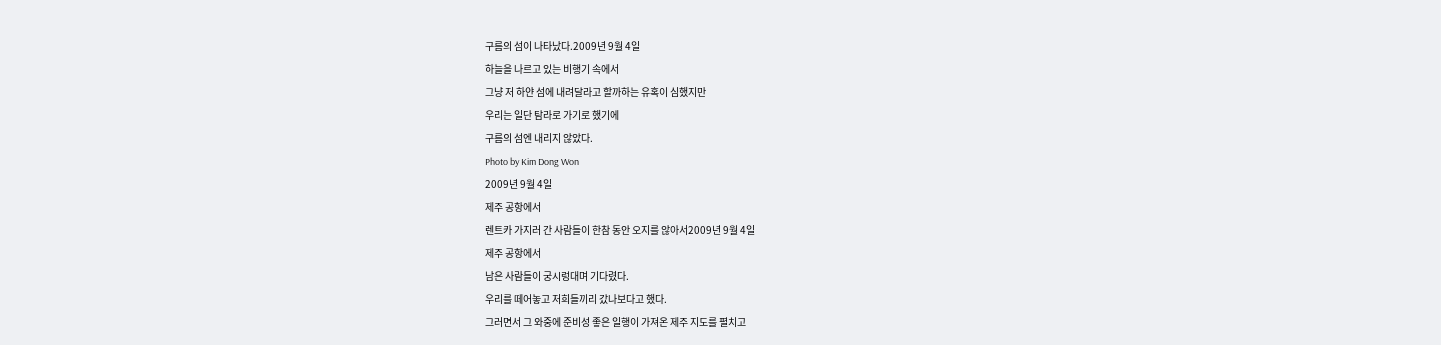구름의 섬이 나타났다.2009년 9월 4일
하늘을 나르고 있는 비행기 속에서
그냥 저 하얀 섬에 내려달라고 할까하는 유혹이 심했지만
우리는 일단 탐라로 가기로 했기에
구름의 섬엔 내리지 않았다.
Photo by Kim Dong Won
2009년 9월 4일
제주 공항에서
렌트카 가지러 간 사람들이 한참 동안 오지를 않아서2009년 9월 4일
제주 공항에서
남은 사람들이 궁시렁대며 기다렸다.
우리를 떼어놓고 저희들끼리 갔나보다고 했다.
그러면서 그 와중에 준비성 좋은 일행이 가져온 제주 지도를 펼치고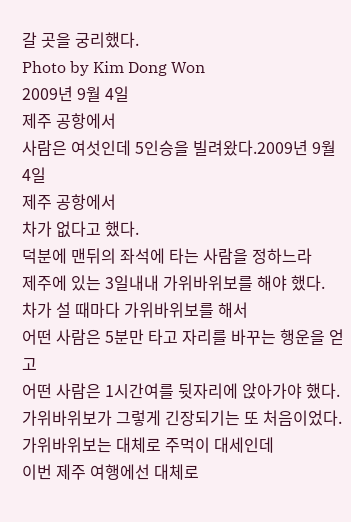갈 곳을 궁리했다.
Photo by Kim Dong Won
2009년 9월 4일
제주 공항에서
사람은 여섯인데 5인승을 빌려왔다.2009년 9월 4일
제주 공항에서
차가 없다고 했다.
덕분에 맨뒤의 좌석에 타는 사람을 정하느라
제주에 있는 3일내내 가위바위보를 해야 했다.
차가 설 때마다 가위바위보를 해서
어떤 사람은 5분만 타고 자리를 바꾸는 행운을 얻고
어떤 사람은 1시간여를 뒷자리에 앉아가야 했다.
가위바위보가 그렇게 긴장되기는 또 처음이었다.
가위바위보는 대체로 주먹이 대세인데
이번 제주 여행에선 대체로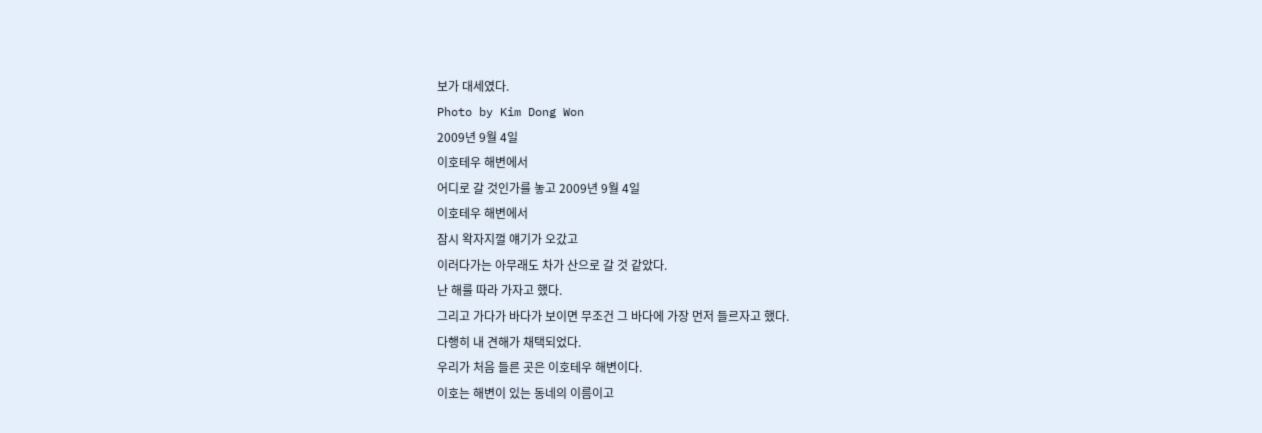보가 대세였다.
Photo by Kim Dong Won
2009년 9월 4일
이호테우 해변에서
어디로 갈 것인가를 놓고 2009년 9월 4일
이호테우 해변에서
잠시 왁자지껄 얘기가 오갔고
이러다가는 아무래도 차가 산으로 갈 것 같았다.
난 해를 따라 가자고 했다.
그리고 가다가 바다가 보이면 무조건 그 바다에 가장 먼저 들르자고 했다.
다행히 내 견해가 채택되었다.
우리가 처음 들른 곳은 이호테우 해변이다.
이호는 해변이 있는 동네의 이름이고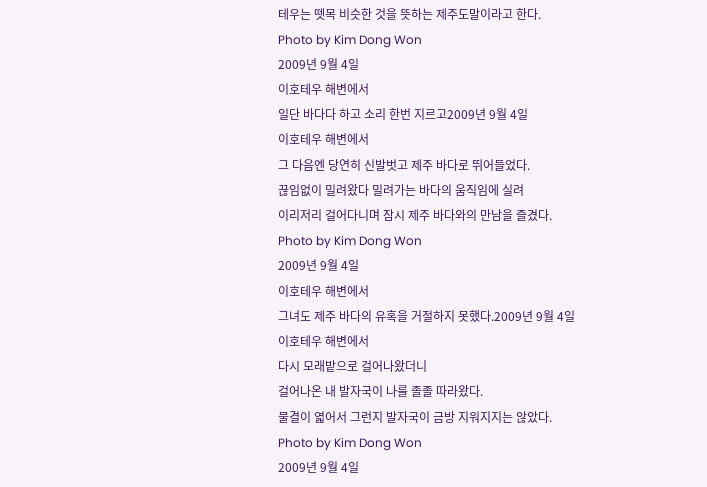테우는 뗏목 비슷한 것을 뜻하는 제주도말이라고 한다.
Photo by Kim Dong Won
2009년 9월 4일
이호테우 해변에서
일단 바다다 하고 소리 한번 지르고2009년 9월 4일
이호테우 해변에서
그 다음엔 당연히 신발벗고 제주 바다로 뛰어들었다.
끊임없이 밀려왔다 밀려가는 바다의 움직임에 실려
이리저리 걸어다니며 잠시 제주 바다와의 만남을 즐겼다.
Photo by Kim Dong Won
2009년 9월 4일
이호테우 해변에서
그녀도 제주 바다의 유혹을 거절하지 못했다.2009년 9월 4일
이호테우 해변에서
다시 모래밭으로 걸어나왔더니
걸어나온 내 발자국이 나를 졸졸 따라왔다.
물결이 엷어서 그런지 발자국이 금방 지워지지는 않았다.
Photo by Kim Dong Won
2009년 9월 4일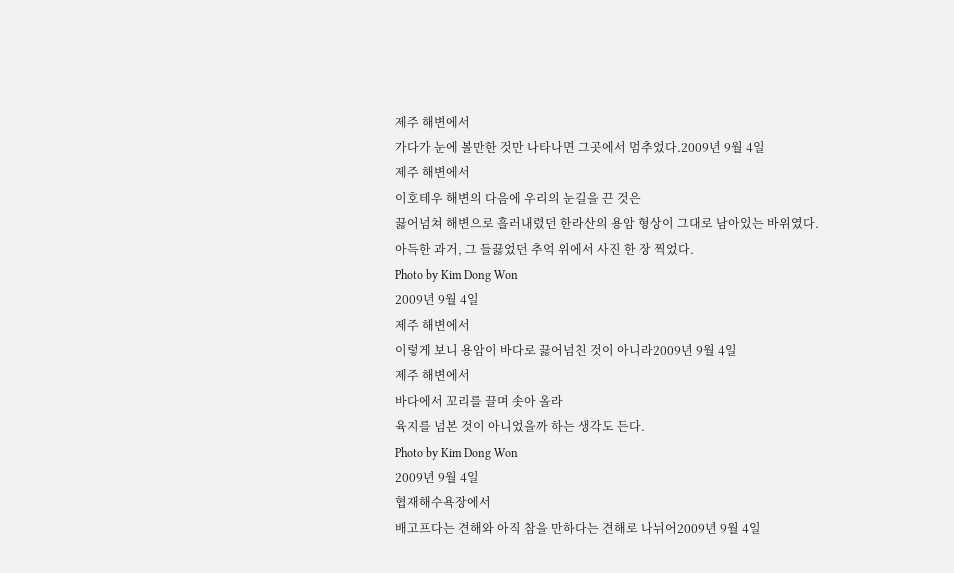제주 해변에서
가다가 눈에 볼만한 것만 나타나면 그곳에서 멈추었다.2009년 9월 4일
제주 해변에서
이호테우 해변의 다음에 우리의 눈길을 끈 것은
끓어넘쳐 해변으로 흘러내렸던 한라산의 용암 형상이 그대로 남아있는 바위였다.
아득한 과거, 그 들끓었던 추억 위에서 사진 한 장 찍었다.
Photo by Kim Dong Won
2009년 9월 4일
제주 해변에서
이렇게 보니 용암이 바다로 끓어넘친 것이 아니라2009년 9월 4일
제주 해변에서
바다에서 꼬리를 끌며 솟아 올라
육지를 넘본 것이 아니었을까 하는 생각도 든다.
Photo by Kim Dong Won
2009년 9월 4일
협재해수욕장에서
배고프다는 견해와 아직 참을 만하다는 견해로 나뉘어2009년 9월 4일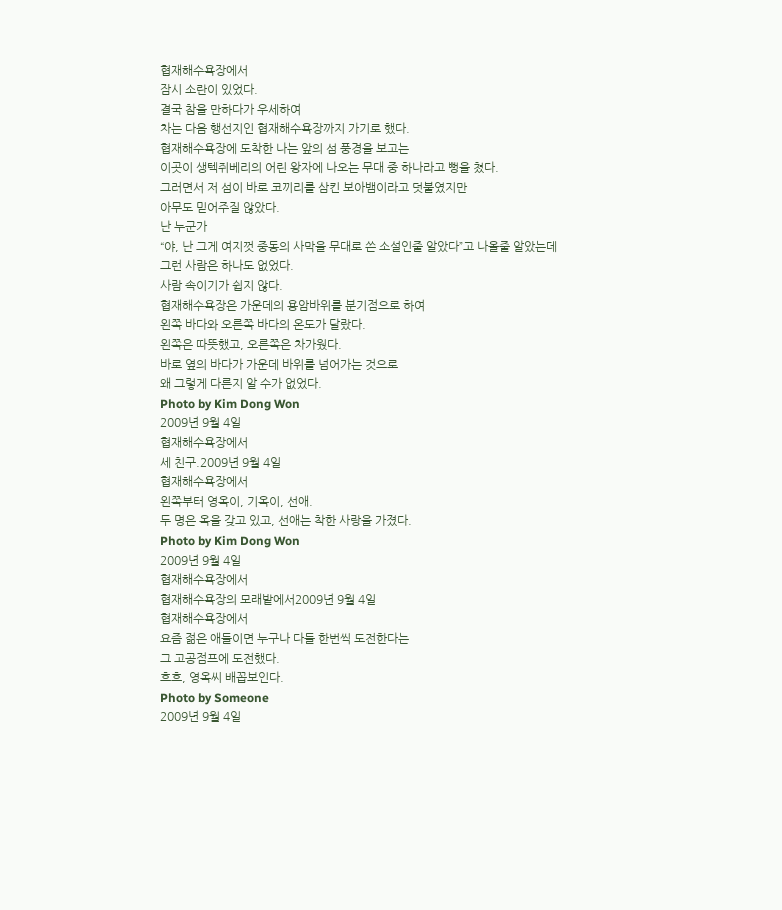협재해수욕장에서
잠시 소란이 있었다.
결국 참을 만하다가 우세하여
차는 다음 행선지인 협재해수욕장까지 가기로 했다.
협재해수욕장에 도착한 나는 앞의 섬 풍경을 보고는
이곳이 생텍쥐베리의 어린 왕자에 나오는 무대 중 하나라고 뻥을 쳤다.
그러면서 저 섬이 바로 코끼리를 삼킨 보아뱀이라고 덧붙였지만
아무도 믿어주질 않았다.
난 누군가
“야, 난 그게 여지껏 중동의 사막을 무대로 쓴 소설인줄 알았다”고 나올줄 알았는데
그런 사람은 하나도 없었다.
사람 속이기가 쉽지 않다.
협재해수욕장은 가운데의 용암바위를 분기점으로 하여
왼쪽 바다와 오른쪽 바다의 온도가 달랐다.
왼쪽은 따뜻했고, 오른쪽은 차가웠다.
바로 옆의 바다가 가운데 바위를 넘어가는 것으로
왜 그렇게 다른지 알 수가 없었다.
Photo by Kim Dong Won
2009년 9월 4일
협재해수욕장에서
세 친구.2009년 9월 4일
협재해수욕장에서
왼쪽부터 영옥이, 기옥이, 선애.
두 명은 옥을 갖고 있고, 선애는 착한 사랑을 가졌다.
Photo by Kim Dong Won
2009년 9월 4일
협재해수욕장에서
협재해수욕장의 모래밭에서2009년 9월 4일
협재해수욕장에서
요즘 젊은 애들이면 누구나 다들 한번씩 도전한다는
그 고공점프에 도전했다.
흐흐, 영옥씨 배꼽보인다.
Photo by Someone
2009년 9월 4일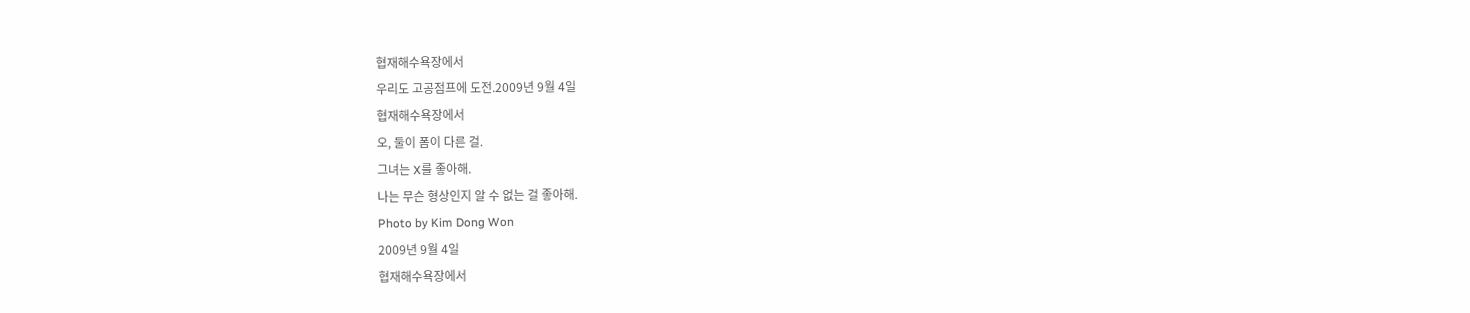협재해수욕장에서
우리도 고공점프에 도전.2009년 9월 4일
협재해수욕장에서
오, 둘이 폼이 다른 걸.
그녀는 X를 좋아해.
나는 무슨 형상인지 알 수 없는 걸 좋아해.
Photo by Kim Dong Won
2009년 9월 4일
협재해수욕장에서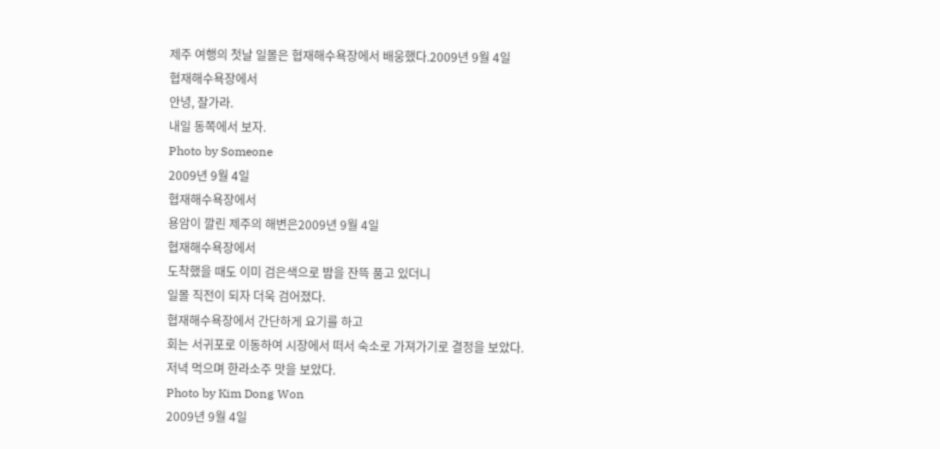제주 여행의 첫날 일몰은 협재해수욕장에서 배웅했다.2009년 9월 4일
협재해수욕장에서
안녕, 잘가라.
내일 동쪽에서 보자.
Photo by Someone
2009년 9월 4일
협재해수욕장에서
용암이 깔린 제주의 해변은2009년 9월 4일
협재해수욕장에서
도착했을 때도 이미 검은색으로 밤을 잔뜩 품고 있더니
일몰 직전이 되자 더욱 검어졌다.
협재해수욕장에서 간단하게 요기를 하고
회는 서귀포로 이동하여 시장에서 떠서 숙소로 가져가기로 결정을 보았다.
저녁 먹으며 한라소주 맛을 보았다.
Photo by Kim Dong Won
2009년 9월 4일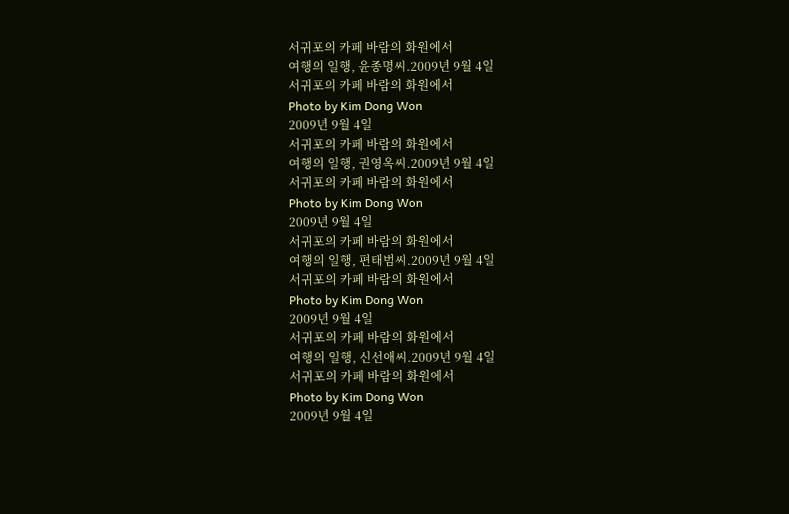서귀포의 카페 바람의 화원에서
여행의 일행, 윤종명씨.2009년 9월 4일
서귀포의 카페 바람의 화원에서
Photo by Kim Dong Won
2009년 9월 4일
서귀포의 카페 바람의 화원에서
여행의 일행, 권영옥씨.2009년 9월 4일
서귀포의 카페 바람의 화원에서
Photo by Kim Dong Won
2009년 9월 4일
서귀포의 카페 바람의 화원에서
여행의 일행, 편태범씨.2009년 9월 4일
서귀포의 카페 바람의 화원에서
Photo by Kim Dong Won
2009년 9월 4일
서귀포의 카페 바람의 화원에서
여행의 일행, 신선애씨.2009년 9월 4일
서귀포의 카페 바람의 화원에서
Photo by Kim Dong Won
2009년 9월 4일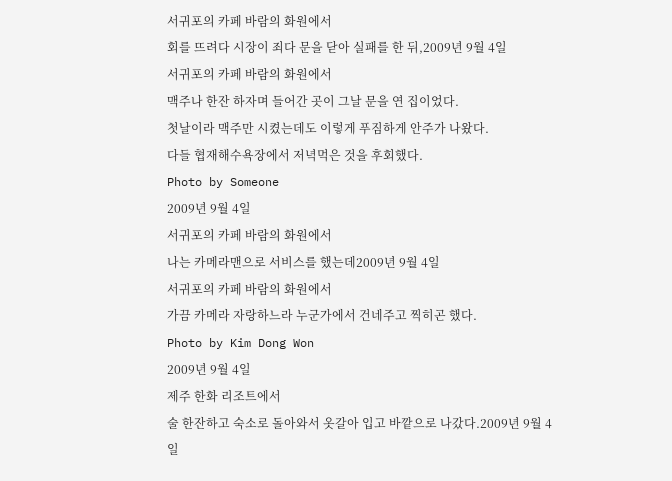서귀포의 카페 바람의 화원에서
회를 뜨려다 시장이 죄다 문을 닫아 실패를 한 뒤,2009년 9월 4일
서귀포의 카페 바람의 화원에서
맥주나 한잔 하자며 들어간 곳이 그날 문을 연 집이었다.
첫날이라 맥주만 시켰는데도 이렇게 푸짐하게 안주가 나왔다.
다들 협재해수욕장에서 저녁먹은 것을 후회했다.
Photo by Someone
2009년 9월 4일
서귀포의 카페 바람의 화원에서
나는 카메라맨으로 서비스를 했는데2009년 9월 4일
서귀포의 카페 바람의 화원에서
가끔 카메라 자랑하느라 누군가에서 건네주고 찍히곤 했다.
Photo by Kim Dong Won
2009년 9월 4일
제주 한화 리조트에서
술 한잔하고 숙소로 돌아와서 옷갈아 입고 바깥으로 나갔다.2009년 9월 4일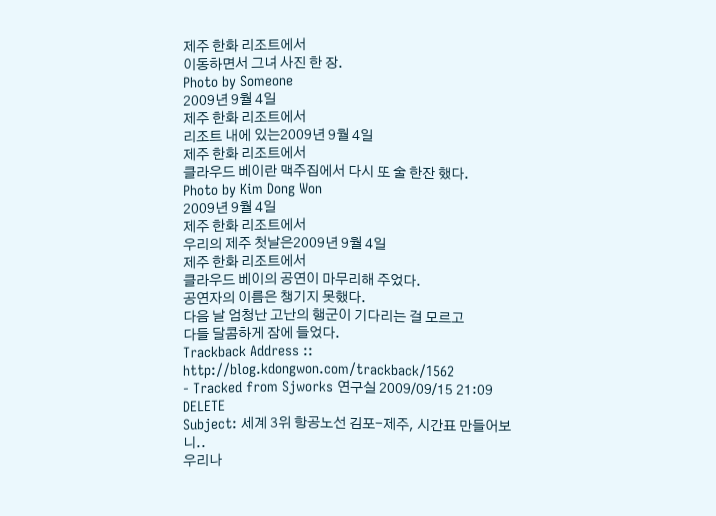제주 한화 리조트에서
이동하면서 그녀 사진 한 장.
Photo by Someone
2009년 9월 4일
제주 한화 리조트에서
리조트 내에 있는2009년 9월 4일
제주 한화 리조트에서
클라우드 베이란 맥주집에서 다시 또 술 한잔 했다.
Photo by Kim Dong Won
2009년 9월 4일
제주 한화 리조트에서
우리의 제주 첫날은2009년 9월 4일
제주 한화 리조트에서
클라우드 베이의 공연이 마무리해 주었다.
공연자의 이름은 챙기지 못했다.
다음 날 엄청난 고난의 행군이 기다리는 걸 모르고
다들 달콤하게 잠에 들었다.
Trackback Address :: http://blog.kdongwon.com/trackback/1562
- Tracked from Sjworks 연구실 2009/09/15 21:09 DELETE
Subject: 세계 3위 항공노선 김포-제주, 시간표 만들어보니..
우리나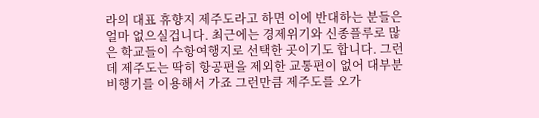라의 대표 휴향지 제주도라고 하면 이에 반대하는 분들은 얼마 없으실겁니다. 최근에는 경제위기와 신종플루로 많은 학교들이 수항여행지로 선택한 곳이기도 합니다. 그런데 제주도는 딱히 항공편을 제외한 교통편이 없어 대부분 비행기를 이용해서 가죠 그런만큼 제주도를 오가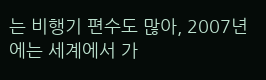는 비행기 편수도 많아, 2007년에는 세계에서 가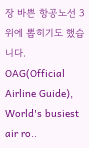장 바쁜 항공노선 3위에 뽑히기도 했습니다. OAG(Official Airline Guide), World's busiest air ro..